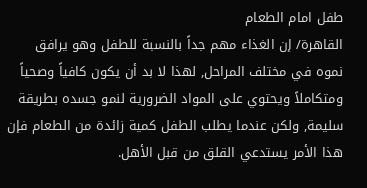طفل امام الطعام
القاهرة/ إن الغذاء مهم جداً بالنسبة للطفل وهو يرافق نموه في مختلف المراحل, لهذا لا بد أن يكون كافياً وصحياً ومتكاملاً ويحتوي على المواد الضرورية لنمو جسده بطريقة سليمة, ولكن عندما يطلب الطفل كمية زائدة من الطعام فإن هذا الأمر يستدعي القلق من قبل الأهل.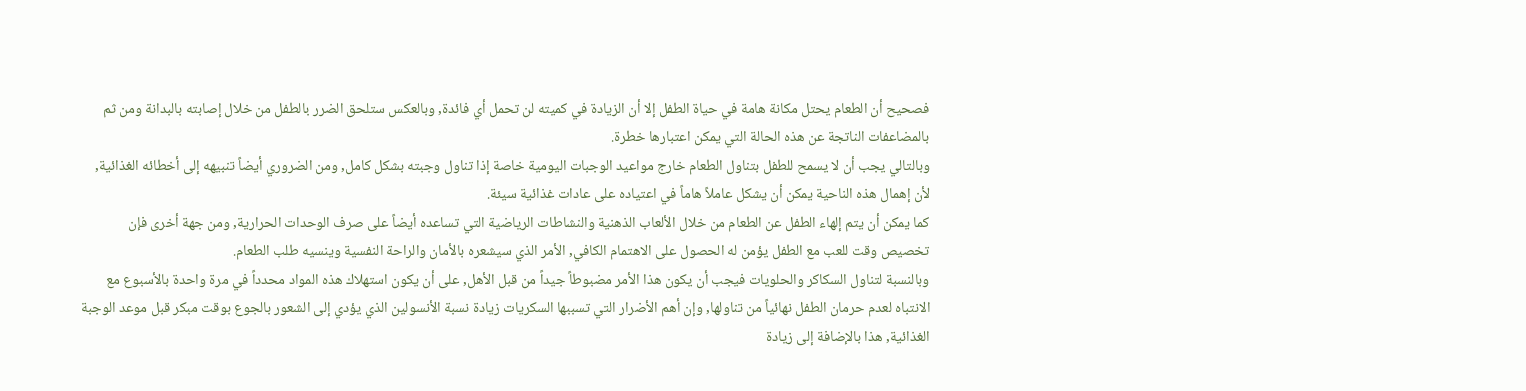فصحيح أن الطعام يحتل مكانة هامة في حياة الطفل إلا أن الزيادة في كميته لن تحمل أي فائدة, وبالعكس ستلحق الضرر بالطفل من خلال إصابته بالبدانة ومن ثم بالمضاعفات الناتجة عن هذه الحالة التي يمكن اعتبارها خطرة.
وبالتالي يجب أن لا يسمح للطفل بتناول الطعام خارج مواعيد الوجبات اليومية خاصة إذا تناول وجبته بشكل كامل, ومن الضروري أيضاً تنبيهه إلى أخطائه الغذائية, لأن إهمال هذه الناحية يمكن أن يشكل عاملاً هاماً في اعتياده على عادات غذائية سيئة.
كما يمكن أن يتم إلهاء الطفل عن الطعام من خلال الألعاب الذهنية والنشاطات الرياضية التي تساعده أيضاً على صرف الوحدات الحرارية, ومن جهة أخرى فإن تخصيص وقت للعب مع الطفل يؤمن له الحصول على الاهتمام الكافي, الأمر الذي سيشعره بالأمان والراحة النفسية وينسيه طلب الطعام.
وبالنسبة لتناول السكاكر والحلويات فيجب أن يكون هذا الأمر مضبوطاً جيداً من قبل الأهل, على أن يكون استهلاك هذه المواد محدداً في مرة واحدة بالأسبوع مع الانتباه لعدم حرمان الطفل نهائياً من تناولها, وإن أهم الأضرار التي تسببها السكريات زيادة نسبة الأنسولين الذي يؤدي إلى الشعور بالجوع بوقت مبكر قبل موعد الوجبة الغذائية, هذا بالإضافة إلى زيادة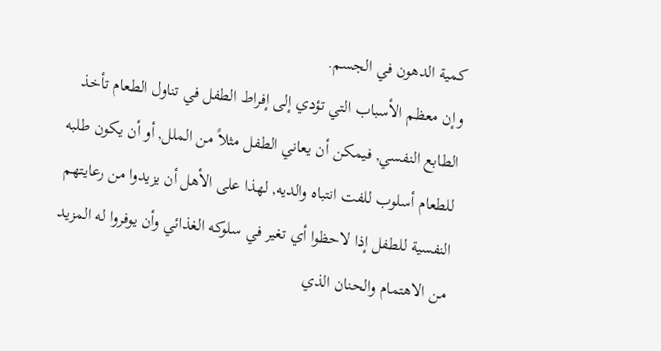كمية الدهون في الجسم.
وإن معظم الأسباب التي تؤدي إلى إفراط الطفل في تناول الطعام تأخذ الطابع النفسي, فيمكن أن يعاني الطفل مثلاً من الملل, أو أن يكون طلبه للطعام أسلوب للفت انتباه والديه, لهذا على الأهل أن يزيدوا من رعايتهم النفسية للطفل إذا لاحظوا أي تغير في سلوكه الغذائي وأن يوفروا له المزيد من الاهتمام والحنان الذي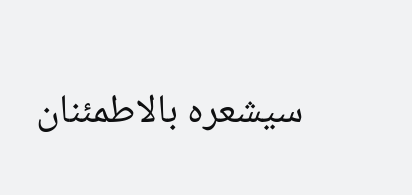سيشعره بالاطمئنان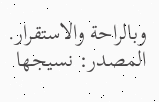وبالراحة والاستقرار.
المصدر: نسيجها